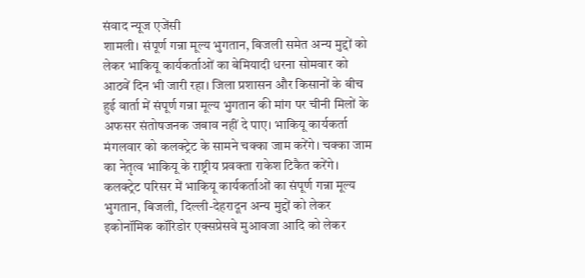संवाद न्यूज एजेंसी
शामली। संपूर्ण गन्ना मूल्य भुगतान, बिजली समेत अन्य मुद्दों को लेकर भाकियू कार्यकर्ताओं का बेमियादी धरना सोमवार को आठवें दिन भी जारी रहा। जिला प्रशासन और किसानों के बीच हुई वार्ता में संपूर्ण गन्ना मूल्य भुगतान की मांग पर चीनी मिलों के अफसर संतोषजनक जबाव नहीं दे पाए। भाकियू कार्यकर्ता मंगलवार को कलक्ट्रेट के सामने चक्का जाम करेंगे। चक्का जाम का नेतृत्व भाकियू के राष्ट्रीय प्रवक्ता राकेश टिकैत करेंगे।
कलक्ट्रेट परिसर में भाकियू कार्यकर्ताओं का संपूर्ण गन्ना मूल्य भुगतान, बिजली, दिल्ली-देहरादून अन्य मुद्दों को लेकर इकोनॉमिक कॉरिडोर एक्सप्रेसवे मुआवजा आदि को लेकर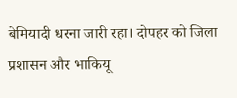बेमियादी धरना जारी रहा। दोपहर को जिला प्रशासन और भाकियू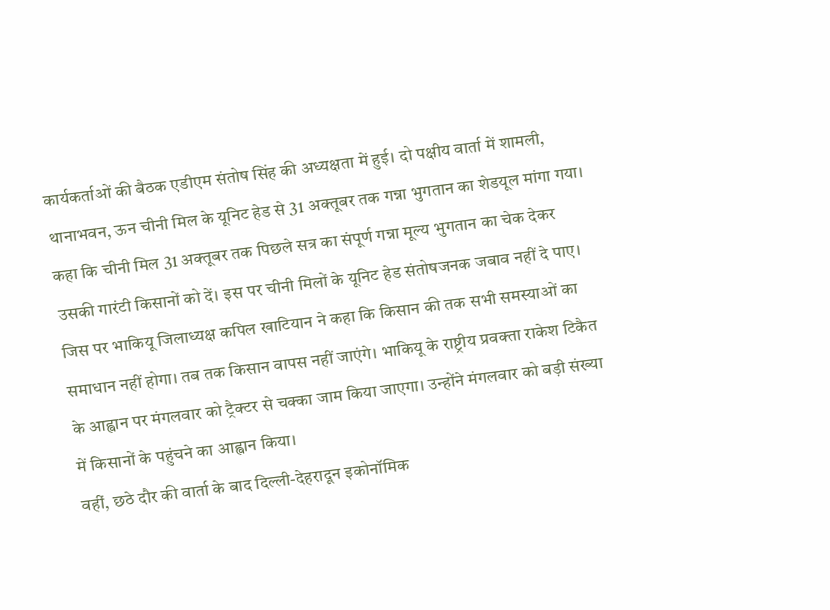कार्यकर्ताओं की बैठक एडीएम संतोष सिंह की अध्यक्षता में हुई। दो पक्षीय वार्ता में शामली, थानाभवन, ऊन चीनी मिल के यूनिट हेड से 31 अक्तूबर तक गन्ना भुगतान का शेडयूल मांगा गया।
कहा कि चीनी मिल 31 अक्तूबर तक पिछले सत्र का संपूर्ण गन्ना मूल्य भुगतान का चेक देकर उसकी गारंटी किसानों को दें। इस पर चीनी मिलों के यूनिट हेड संतोषजनक जबाव नहीं दे पाए। जिस पर भाकियू जिलाध्यक्ष कपिल खाटियान ने कहा कि किसान की तक सभी समस्याओं का समाधान नहीं होगा। तब तक किसान वापस नहीं जाएंगे। भाकियू के राष्ट्रीय प्रवक्ता राकेश टिकैत के आह्वान पर मंगलवार को ट्रैक्टर से चक्का जाम किया जाएगा। उन्होंने मंगलवार को बड़ी संख्या में किसानों के पहुंचने का आह्वान किया।
वहीं, छठे दौर की वार्ता के बाद दिल्ली-देहरादून इकोनॉमिक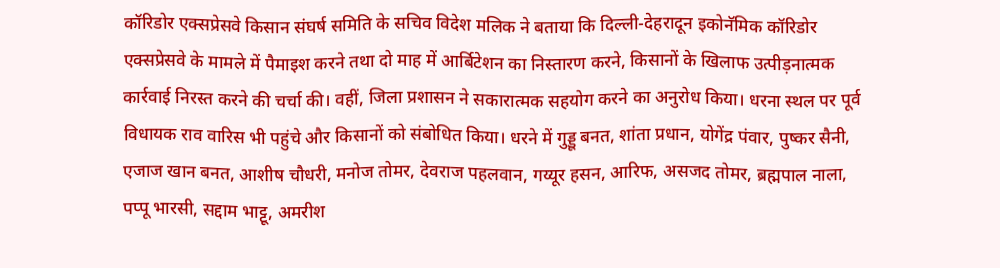कॉरिडोर एक्सप्रेसवे किसान संघर्ष समिति के सचिव विदेश मलिक ने बताया कि दिल्ली-देहरादून इकोनॅमिक कॉरिडोर एक्सप्रेसवे के मामले में पैमाइश करने तथा दो माह में आर्बिटेशन का निस्तारण करने, किसानों के खिलाफ उत्पीड़नात्मक कार्रवाई निरस्त करने की चर्चा की। वहीं, जिला प्रशासन ने सकारात्मक सहयोग करने का अनुरोध किया। धरना स्थल पर पूर्व विधायक राव वारिस भी पहुंचे और किसानों को संबोधित किया। धरने में गुड्डू बनत, शांता प्रधान, योगेंद्र पंवार, पुष्कर सैनी, एजाज खान बनत, आशीष चौधरी, मनोज तोमर, देवराज पहलवान, गय्यूर हसन, आरिफ, असजद तोमर, ब्रह्मपाल नाला, पप्पू भारसी, सद्दाम भाट्टू, अमरीश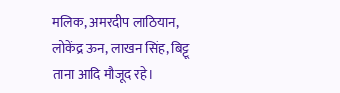मलिक, अमरदीप लाठियान, लोकेंद्र ऊन, लाखन सिंह, बिट्टू ताना आदि मौजूद रहे।